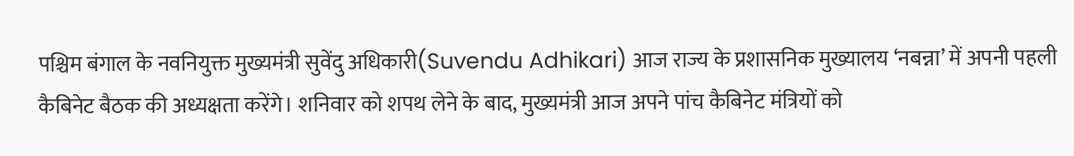पश्चिम बंगाल के नवनियुक्त मुख्यमंत्री सुवेंदु अधिकारी(Suvendu Adhikari) आज राज्य के प्रशासनिक मुख्यालय ‘नबन्ना’ में अपनी पहली कैबिनेट बैठक की अध्यक्षता करेंगे। शनिवार को शपथ लेने के बाद, मुख्यमंत्री आज अपने पांच कैबिनेट मंत्रियों को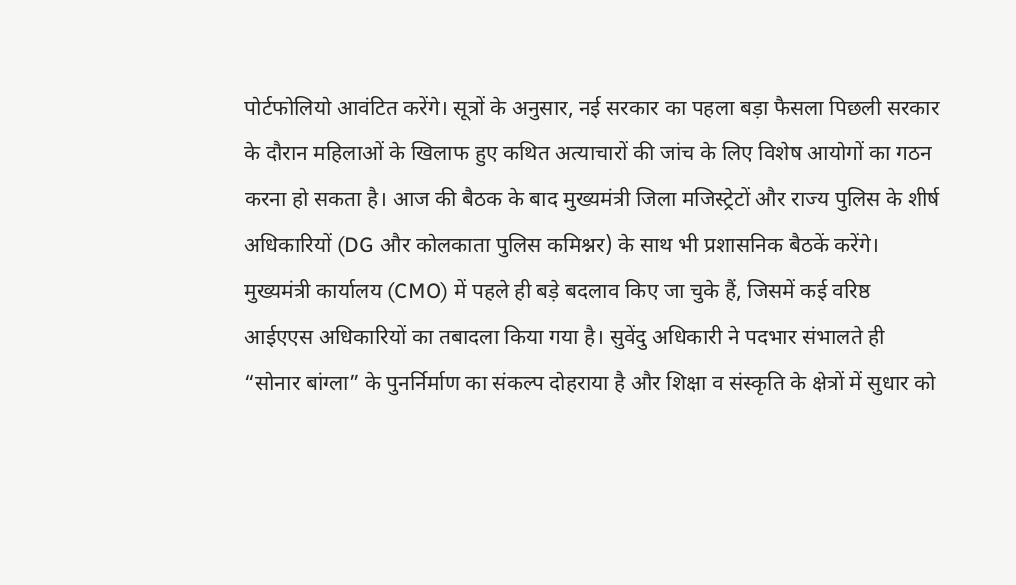पोर्टफोलियो आवंटित करेंगे। सूत्रों के अनुसार, नई सरकार का पहला बड़ा फैसला पिछली सरकार के दौरान महिलाओं के खिलाफ हुए कथित अत्याचारों की जांच के लिए विशेष आयोगों का गठन करना हो सकता है। आज की बैठक के बाद मुख्यमंत्री जिला मजिस्ट्रेटों और राज्य पुलिस के शीर्ष अधिकारियों (DG और कोलकाता पुलिस कमिश्नर) के साथ भी प्रशासनिक बैठकें करेंगे।
मुख्यमंत्री कार्यालय (CMO) में पहले ही बड़े बदलाव किए जा चुके हैं, जिसमें कई वरिष्ठ आईएएस अधिकारियों का तबादला किया गया है। सुवेंदु अधिकारी ने पदभार संभालते ही “सोनार बांग्ला” के पुनर्निर्माण का संकल्प दोहराया है और शिक्षा व संस्कृति के क्षेत्रों में सुधार को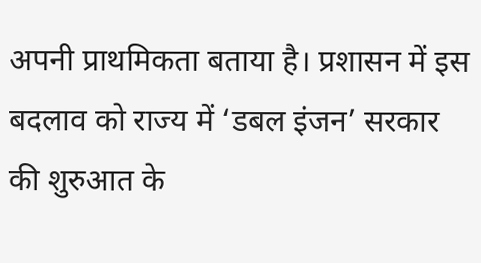अपनी प्राथमिकता बताया है। प्रशासन में इस बदलाव को राज्य में ‘डबल इंजन’ सरकार की शुरुआत के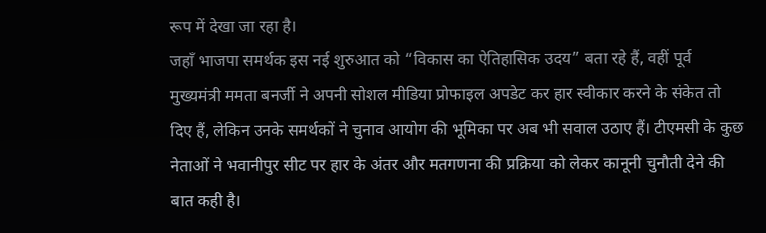रूप में देखा जा रहा है।
जहाँ भाजपा समर्थक इस नई शुरुआत को “विकास का ऐतिहासिक उदय” बता रहे हैं, वहीं पूर्व मुख्यमंत्री ममता बनर्जी ने अपनी सोशल मीडिया प्रोफाइल अपडेट कर हार स्वीकार करने के संकेत तो दिए हैं, लेकिन उनके समर्थकों ने चुनाव आयोग की भूमिका पर अब भी सवाल उठाए हैं। टीएमसी के कुछ नेताओं ने भवानीपुर सीट पर हार के अंतर और मतगणना की प्रक्रिया को लेकर कानूनी चुनौती देने की बात कही है।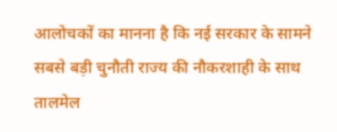आलोचकों का मानना है कि नई सरकार के सामने सबसे बड़ी चुनौती राज्य की नौकरशाही के साथ तालमेल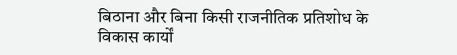बिठाना और बिना किसी राजनीतिक प्रतिशोध के विकास कार्यों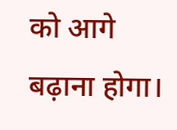को आगे बढ़ाना होगा।